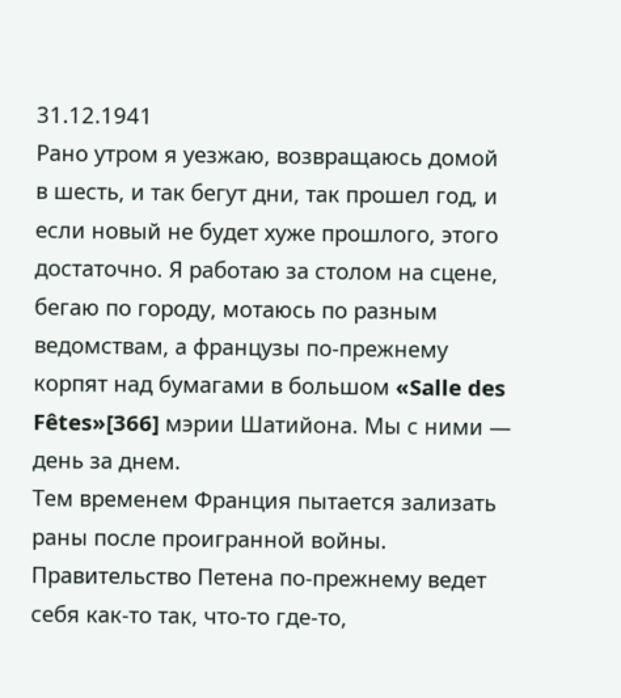31.12.1941
Рано утром я уезжаю, возвращаюсь домой в шесть, и так бегут дни, так прошел год, и если новый не будет хуже прошлого, этого достаточно. Я работаю за столом на сцене, бегаю по городу, мотаюсь по разным ведомствам, а французы по-прежнему корпят над бумагами в большом «Salle des Fêtes»[366] мэрии Шатийона. Мы с ними — день за днем.
Тем временем Франция пытается зализать раны после проигранной войны. Правительство Петена по-прежнему ведет себя как-то так, что-то где-то,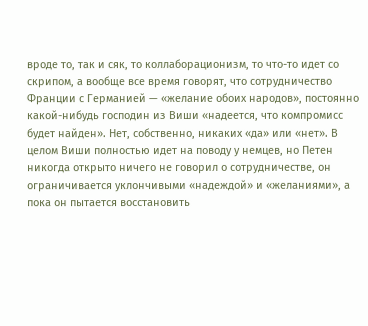вроде то, так и сяк, то коллаборационизм, то что-то идет со скрипом, а вообще все время говорят, что сотрудничество Франции с Германией — «желание обоих народов», постоянно какой-нибудь господин из Виши «надеется, что компромисс будет найден». Нет, собственно, никаких «да» или «нет». В целом Виши полностью идет на поводу у немцев, но Петен никогда открыто ничего не говорил о сотрудничестве, он ограничивается уклончивыми «надеждой» и «желаниями», а пока он пытается восстановить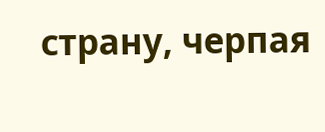страну, черпая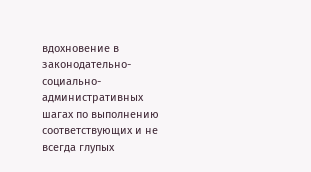вдохновение в законодательно-социально-административных шагах по выполнению соответствующих и не всегда глупых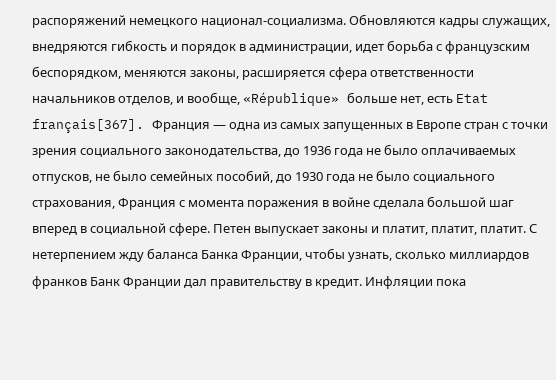распоряжений немецкого национал-социализма. Обновляются кадры служащих, внедряются гибкость и порядок в администрации, идет борьба с французским беспорядком, меняются законы, расширяется сфера ответственности начальников отделов, и вообще, «République» больше нет, есть Etat français[367]. Франция — одна из самых запущенных в Европе стран с точки зрения социального законодательства, до 1936 года не было оплачиваемых отпусков, не было семейных пособий, до 1930 года не было социального страхования, Франция с момента поражения в войне сделала большой шаг вперед в социальной сфере. Петен выпускает законы и платит, платит, платит. С нетерпением жду баланса Банка Франции, чтобы узнать, сколько миллиардов франков Банк Франции дал правительству в кредит. Инфляции пока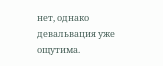нет, однако девальвация уже ощутима.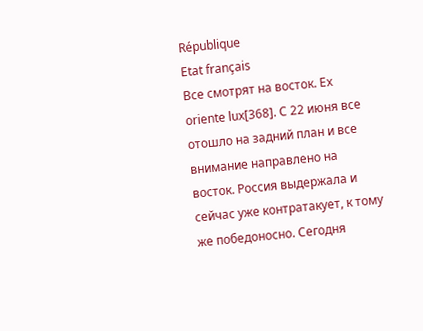République
Etat français
Все смотрят на восток. Ex oriente lux[368]. С 22 июня все отошло на задний план и все внимание направлено на восток. Россия выдержала и сейчас уже контратакует, к тому же победоносно. Сегодня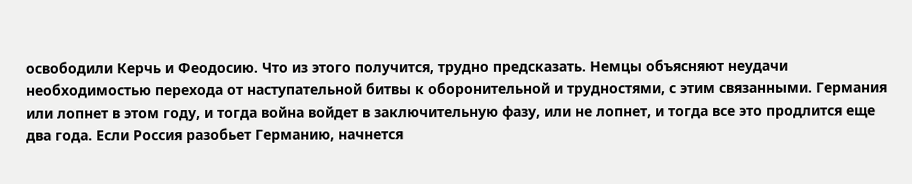освободили Керчь и Феодосию. Что из этого получится, трудно предсказать. Немцы объясняют неудачи необходимостью перехода от наступательной битвы к оборонительной и трудностями, с этим связанными. Германия или лопнет в этом году, и тогда война войдет в заключительную фазу, или не лопнет, и тогда все это продлится еще два года. Если Россия разобьет Германию, начнется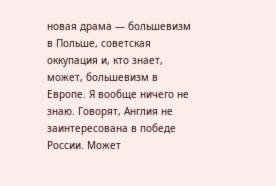новая драма — большевизм в Польше, советская оккупация и, кто знает, может, большевизм в Европе. Я вообще ничего не знаю. Говорят, Англия не заинтересована в победе России. Может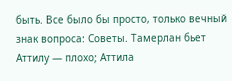быть. Все было бы просто, только вечный знак вопроса: Советы. Тамерлан бьет Аттилу — плохо; Аттила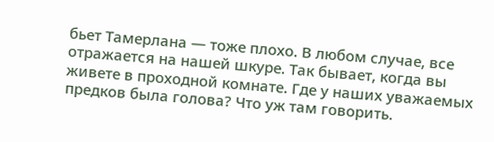бьет Тамерлана — тоже плохо. В любом случае, все отражается на нашей шкуре. Так бывает, когда вы живете в проходной комнате. Где у наших уважаемых предков была голова? Что уж там говорить.